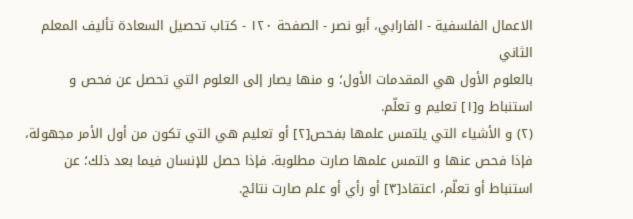الاعمال الفلسفية - الفارابي، أبو نصر - الصفحة ١٢٠ - كتاب تحصيل السعادة تأليف المعلم الثاني
بالعلوم الأول هي المقدمات الأول؛ و منها يصار إلى العلوم التي تحصل عن فحص و استنباط و[١] تعليم و تعلّم.
(٢) و الأشياء التي يلتمس علمها بفحص[٢] أو تعليم هي التي تكون من أول الأمر مجهولة، فإذا فحص عنها و التمس علمها صارت مطلوبة. فإذا حصل للإنسان فيما بعد ذلك؛ عن استنباط أو تعلّم، اعتقاد[٣] أو رأي أو علم صارت نتائج.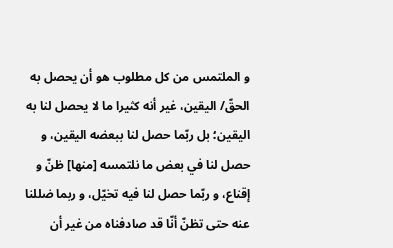و الملتمس من كل مطلوب هو أن يحصل به الحقّ/ اليقين، غير أنه كثيرا ما لا يحصل لنا به اليقين؛ بل ربّما حصل لنا ببعضه اليقين، و حصل لنا في بعض ما نلتمسه [منها] ظنّ و إقناع، و ربّما حصل لنا فيه تخيّل، و ربما ضللنا عنه حتى تظنّ أنّا قد صادفناه من غير أن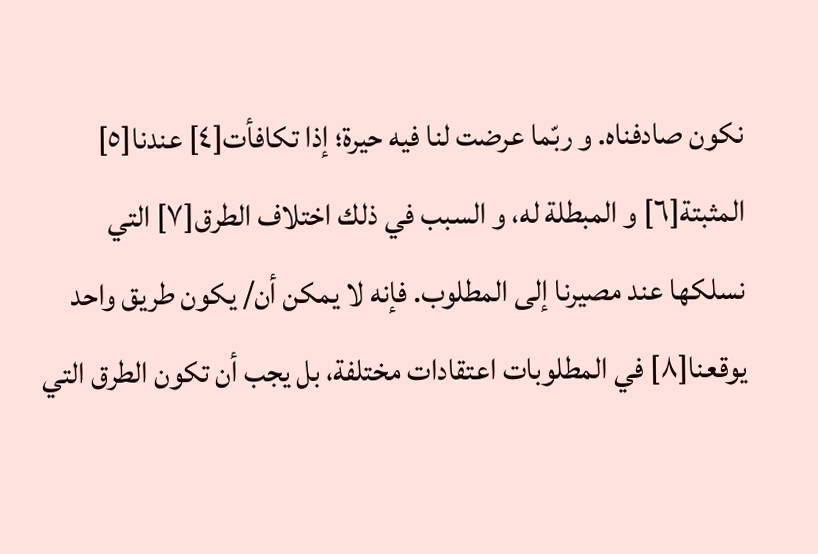نكون صادفناه. و ربّما عرضت لنا فيه حيرة؛ إذا تكافأت[٤] عندنا[٥] المثبتة[٦] و المبطلة له، و السبب في ذلك اختلاف الطرق[٧] التي نسلكها عند مصيرنا إلى المطلوب. فإنه لا يمكن أن/ يكون طريق واحد يوقعنا[٨] في المطلوبات اعتقادات مختلفة، بل يجب أن تكون الطرق التي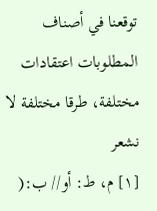توقعنا في أصناف المطلوبات اعتقادات مختلفة، طرقا مختلفة لا نشعر
[١] م، ط: أو// ب:(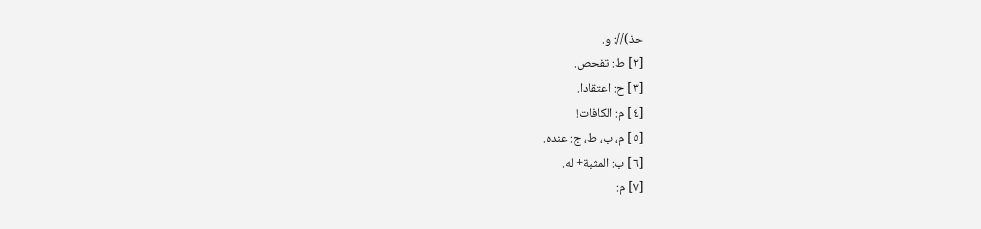حذ)//: و.
[٢] ط: تفحص.
[٣] ح: اعتقادا.
[٤] م: الكافات!
[٥] م، ب، ط، ج: عنده.
[٦] ب: المثبة+ له.
[٧] م: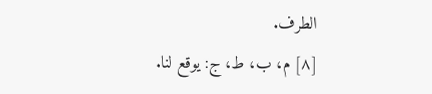الطرف.
[٨] م، ب، ط، ج: يوقع لنا.